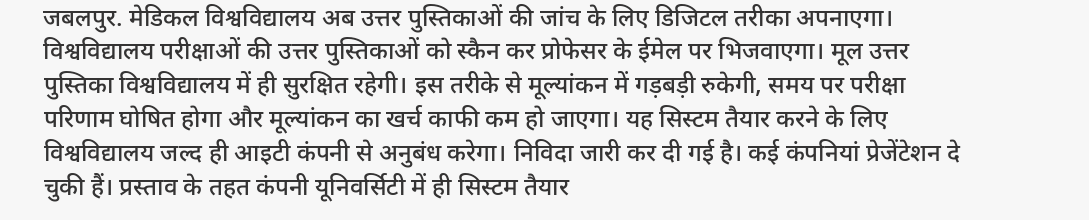जबलपुर. मेडिकल विश्वविद्यालय अब उत्तर पुस्तिकाओं की जांच के लिए डिजिटल तरीका अपनाएगा। विश्वविद्यालय परीक्षाओं की उत्तर पुस्तिकाओं को स्कैन कर प्रोफेसर के ईमेल पर भिजवाएगा। मूल उत्तर पुस्तिका विश्वविद्यालय में ही सुरक्षित रहेगी। इस तरीके से मूल्यांकन में गड़बड़ी रुकेगी, समय पर परीक्षा परिणाम घोषित होगा और मूल्यांकन का खर्च काफी कम हो जाएगा। यह सिस्टम तैयार करने के लिए विश्वविद्यालय जल्द ही आइटी कंपनी से अनुबंध करेगा। निविदा जारी कर दी गई है। कई कंपनियां प्रेजेंटेशन दे चुकी हैं। प्रस्ताव के तहत कंपनी यूनिवर्सिटी में ही सिस्टम तैयार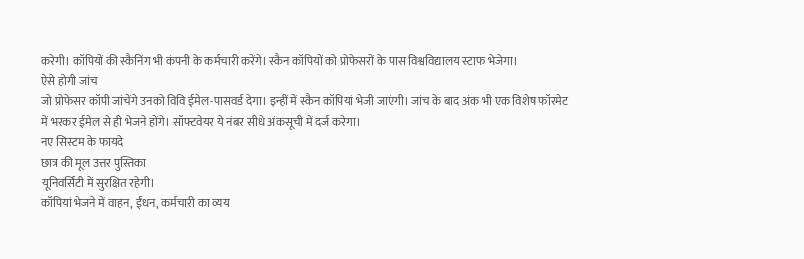करेगी। कॉपियों की स्कैनिंग भी कंपनी के कर्मचारी करेंगे। स्कैन कॉपियों को प्रोफेसरों के पास विश्वविद्यालय स्टाफ भेजेगा।
ऐसे होगी जांच
जो प्रोफेसर कॉपी जांचेंगे उनको विवि ईमेल-पासवर्ड देगा। इन्हीं में स्कैन कॉपियां भेजी जाएंगी। जांच के बाद अंक भी एक विशेष फॉरमेट में भरकर ईमेल से ही भेजने होंगे। सॉफ्टवेयर ये नंबर सीधे अंकसूची में दर्ज करेगा।
नए सिस्टम के फायदे
छात्र की मूल उत्तर पुस्तिका
यूनिवर्सिटी में सुरक्षित रहेगी।
कॉपियां भेजने में वाहन, ईंधन, कर्मचारी का व्यय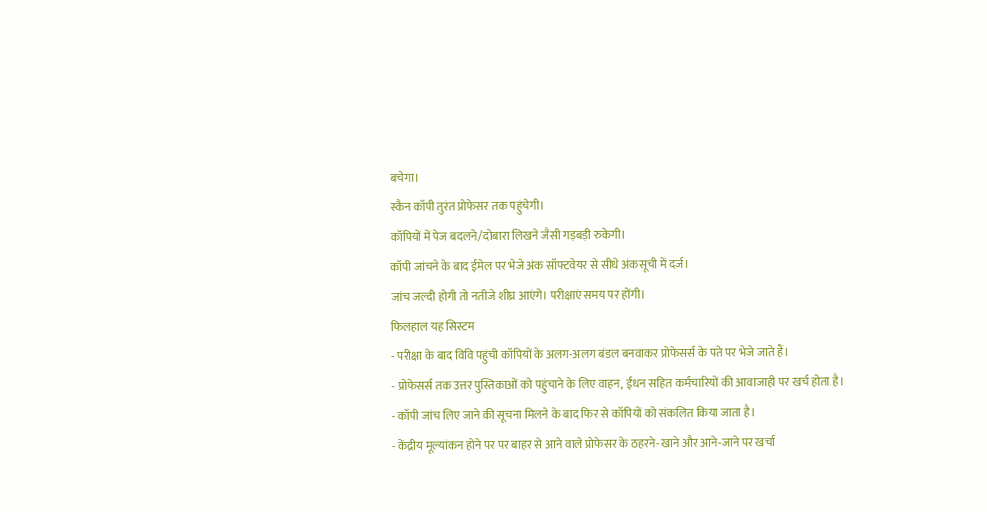बचेगा।
स्कैन कॉपी तुरंत प्रोफेसर तक पहुंचेगी।
कॉपियों में पेज बदलने/दोबारा लिखने जैसी गड़बड़ी रुकेगी।
कॉपी जांचने के बाद ईमेल पर भेजे अंक सॉफ्टवेयर से सीधे अंकसूची में दर्ज।
जांच जल्दी होगी तो नतीजे शीघ्र आएंगे। परीक्षाएं समय पर होंगी।
फिलहाल यह सिस्टम
- परीक्षा के बाद विवि पहुंची कॉपियों के अलग-अलग बंडल बनवाकर प्रोफेसर्स के पते पर भेजे जाते हैं।
- प्रोफेसर्स तक उत्तर पुस्तिकाओं को पहुंचाने के लिए वाहन, ईंधन सहित कर्मचारियों की आवाजाही पर खर्च होता है।
- कॉपी जांच लिए जाने की सूचना मिलने के बाद फिर से कॉपियों को संकलित किया जाता है।
- केंद्रीय मूल्यांकन होने पर पर बाहर से आने वाले प्रोफेसर के ठहरने-खाने और आने-जाने पर खर्चा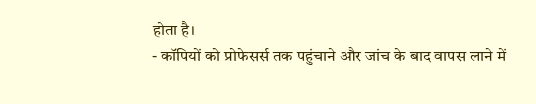होता है।
- कॉपियों को प्रोफेसर्स तक पहुंचाने और जांच के बाद वापस लाने में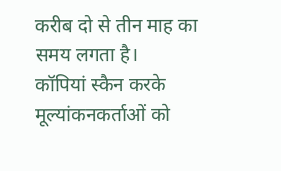करीब दो से तीन माह का समय लगता है।
कॉपियां स्कैन करके मूल्यांकनकर्ताओं को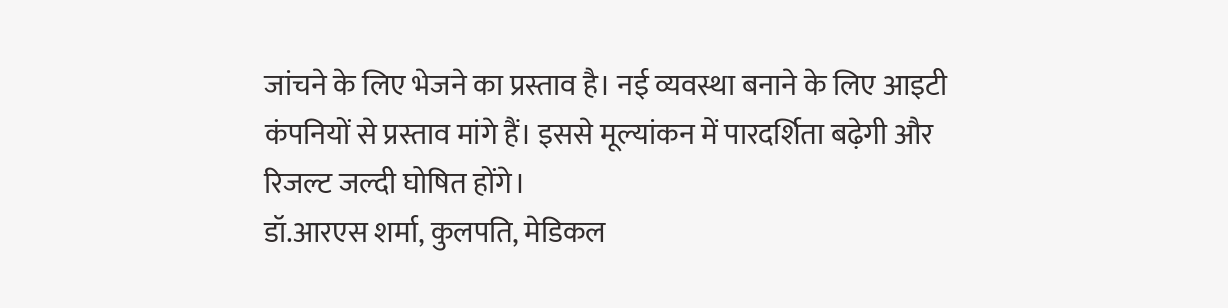जांचने के लिए भेजने का प्रस्ताव है। नई व्यवस्था बनाने के लिए आइटी कंपनियों से प्रस्ताव मांगे हैं। इससे मूल्यांकन में पारदर्शिता बढ़ेगी और रिजल्ट जल्दी घोषित होंगे।
डॉ.आरएस शर्मा, कुलपति, मेडिकल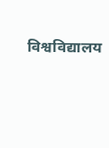विश्वविद्यालय